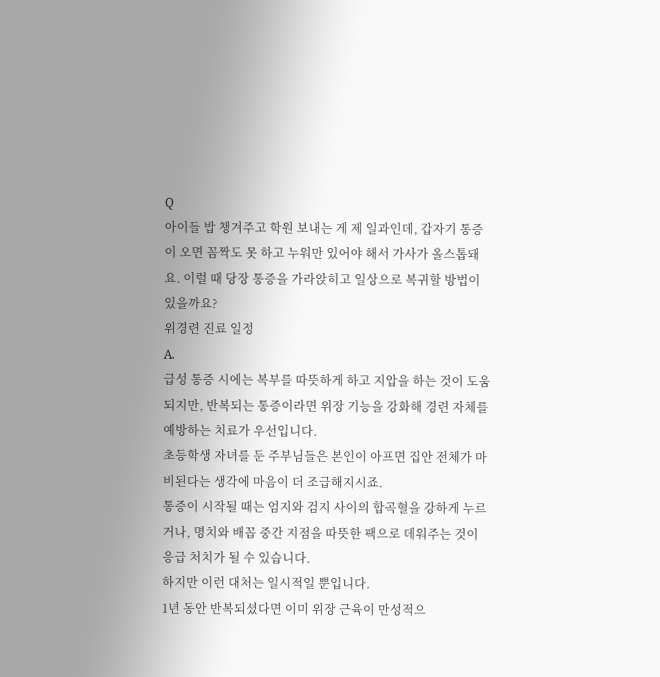Q
아이들 밥 챙겨주고 학원 보내는 게 제 일과인데, 갑자기 통증이 오면 꼼짝도 못 하고 누워만 있어야 해서 가사가 올스톱돼요. 이럴 때 당장 통증을 가라앉히고 일상으로 복귀할 방법이 있을까요?
위경련 진료 일정
A.
급성 통증 시에는 복부를 따뜻하게 하고 지압을 하는 것이 도움되지만, 반복되는 통증이라면 위장 기능을 강화해 경련 자체를 예방하는 치료가 우선입니다.
초등학생 자녀를 둔 주부님들은 본인이 아프면 집안 전체가 마비된다는 생각에 마음이 더 조급해지시죠.
통증이 시작될 때는 엄지와 검지 사이의 합곡혈을 강하게 누르거나, 명치와 배꼽 중간 지점을 따뜻한 팩으로 데워주는 것이 응급 처치가 될 수 있습니다.
하지만 이런 대처는 일시적일 뿐입니다.
1년 동안 반복되셨다면 이미 위장 근육이 만성적으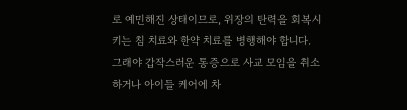로 예민해진 상태이므로, 위장의 탄력을 회복시키는 침 치료와 한약 치료를 병행해야 합니다.
그래야 갑작스러운 통증으로 사교 모임을 취소하거나 아이들 케어에 차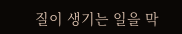질이 생기는 일을 막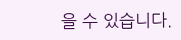을 수 있습니다.